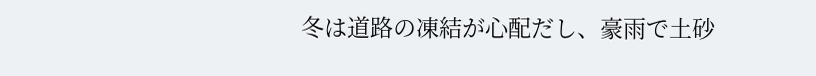冬は道路の凍結が心配だし、豪雨で土砂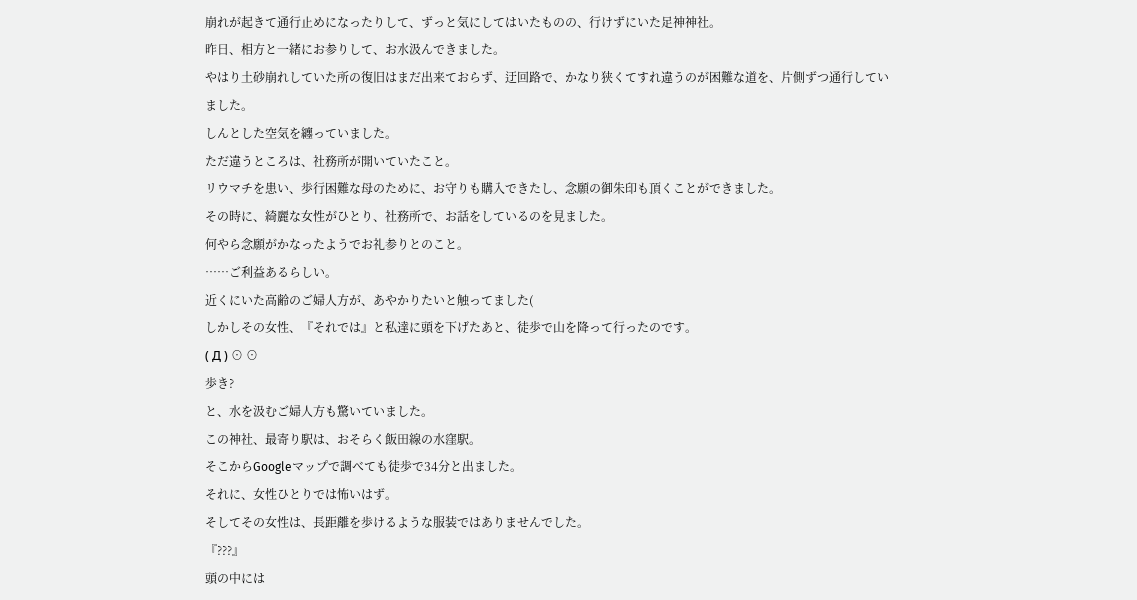崩れが起きて通行止めになったりして、ずっと気にしてはいたものの、行けずにいた足神神社。
昨日、相方と一緒にお参りして、お水汲んできました。
やはり土砂崩れしていた所の復旧はまだ出来ておらず、迂回路で、かなり狭くてすれ違うのが困難な道を、片側ずつ通行していました。
しんとした空気を纏っていました。
ただ違うところは、社務所が開いていたこと。
リウマチを患い、歩行困難な母のために、お守りも購入できたし、念願の御朱印も頂くことができました。
その時に、綺麗な女性がひとり、社務所で、お話をしているのを見ました。
何やら念願がかなったようでお礼参りとのこと。
……ご利益あるらしい。
近くにいた高齢のご婦人方が、あやかりたいと触ってました(
しかしその女性、『それでは』と私達に頭を下げたあと、徒歩で山を降って行ったのです。
( Д ) ⊙ ⊙
歩き?
と、水を汲むご婦人方も驚いていました。
この神社、最寄り駅は、おそらく飯田線の水窪駅。
そこからGoogleマップで調べても徒歩で34分と出ました。
それに、女性ひとりでは怖いはず。
そしてその女性は、長距離を歩けるような服装ではありませんでした。
『???』
頭の中には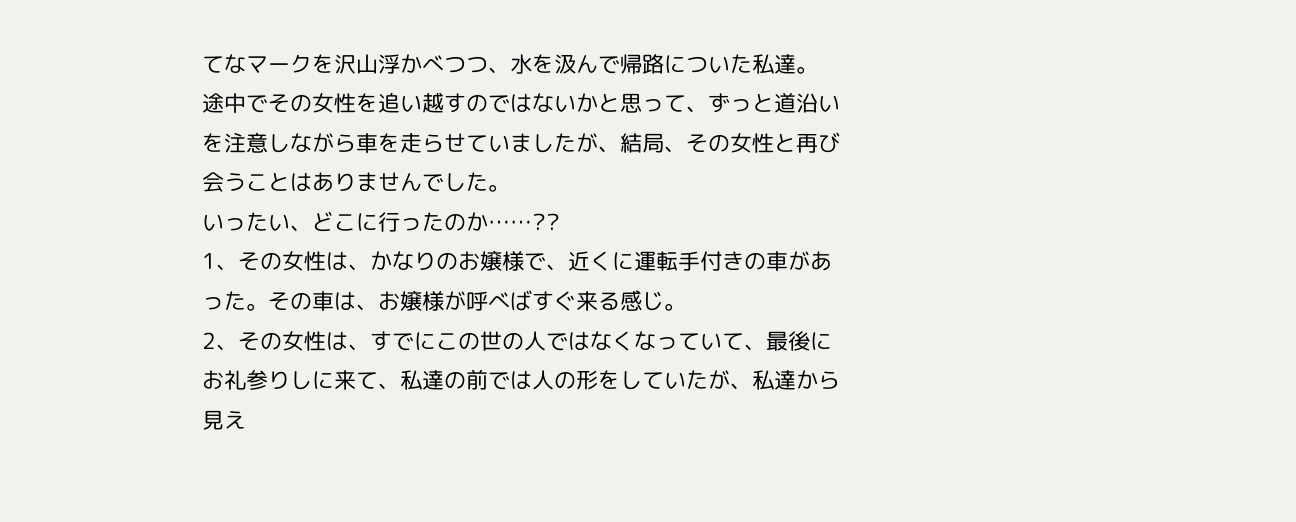てなマークを沢山浮かべつつ、水を汲んで帰路についた私達。
途中でその女性を追い越すのではないかと思って、ずっと道沿いを注意しながら車を走らせていましたが、結局、その女性と再び会うことはありませんでした。
いったい、どこに行ったのか……??
1、その女性は、かなりのお嬢様で、近くに運転手付きの車があった。その車は、お嬢様が呼べばすぐ来る感じ。
2、その女性は、すでにこの世の人ではなくなっていて、最後にお礼参りしに来て、私達の前では人の形をしていたが、私達から見え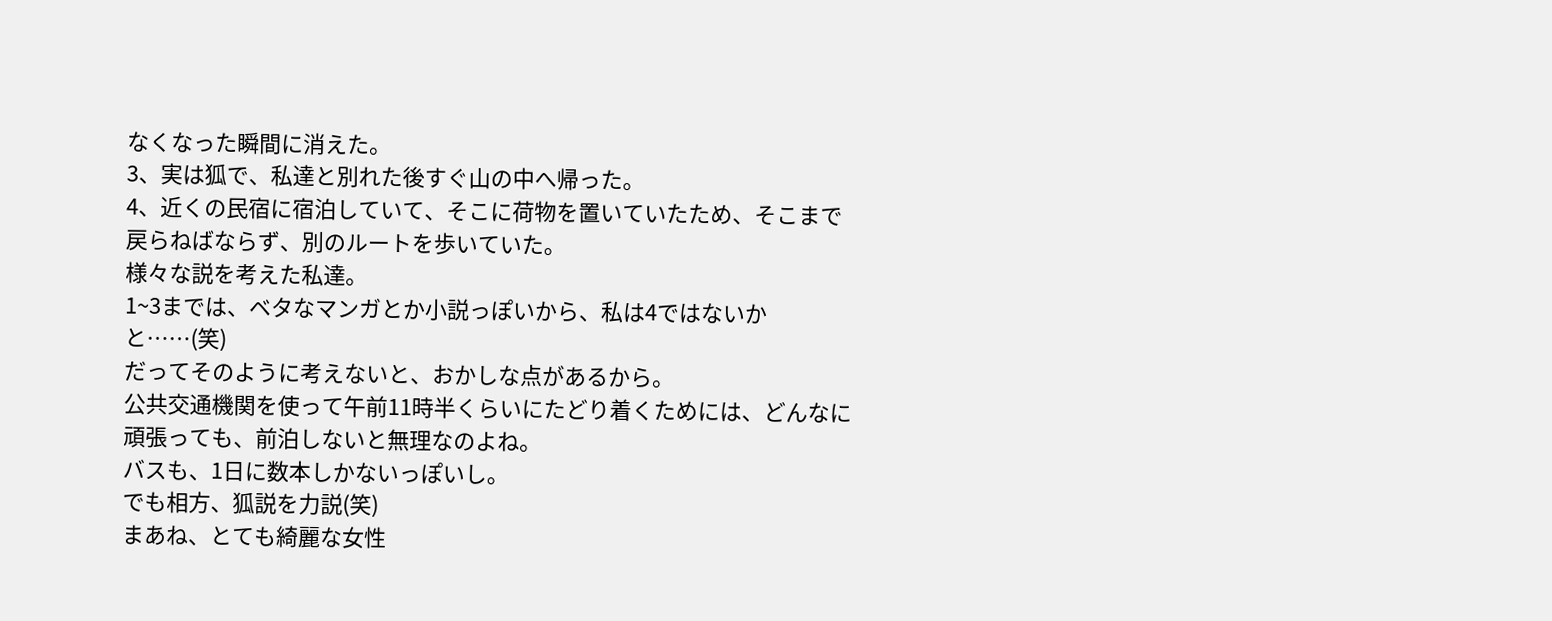なくなった瞬間に消えた。
3、実は狐で、私達と別れた後すぐ山の中へ帰った。
4、近くの民宿に宿泊していて、そこに荷物を置いていたため、そこまで戻らねばならず、別のルートを歩いていた。
様々な説を考えた私達。
1~3までは、ベタなマンガとか小説っぽいから、私は4ではないかと……(笑)
だってそのように考えないと、おかしな点があるから。
公共交通機関を使って午前11時半くらいにたどり着くためには、どんなに頑張っても、前泊しないと無理なのよね。
バスも、1日に数本しかないっぽいし。
でも相方、狐説を力説(笑)
まあね、とても綺麗な女性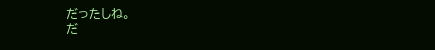だったしね。
だ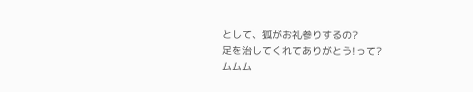として、狐がお礼参りするの?
足を治してくれてありがとう!って?
ムムム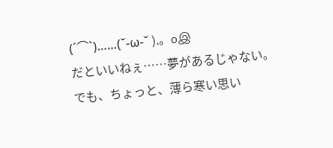(´⌒`)……(˘-ω-˘ ).。oஇ
だといいねぇ……夢があるじゃない。
でも、ちょっと、薄ら寒い思い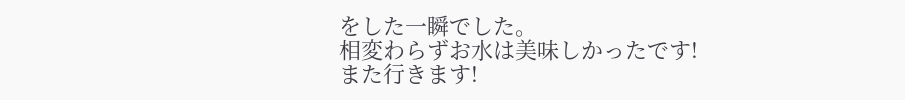をした一瞬でした。
相変わらずお水は美味しかったです!
また行きます!